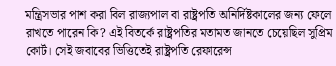মন্ত্রিসভার পাশ করা বিল রাজ্যপাল বা রাষ্ট্রপতি অনির্দিষ্টকালের জন্য ফেলে রাখতে পারেন কি? এই বিতর্কে রাষ্ট্রপতির মতামত জানতে চেয়েছিল সুপ্রিম কোর্ট। সেই জবাবের ভিত্তিতেই রাষ্ট্রপতি রেফারেন্স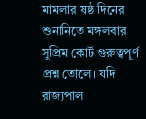মামলার ষষ্ঠ দিনের শুনানিতে মঙ্গলবার সুপ্রিম কোর্ট গুরুত্বপূর্ণ প্রশ্ন তোলে। যদি রাজ্যপাল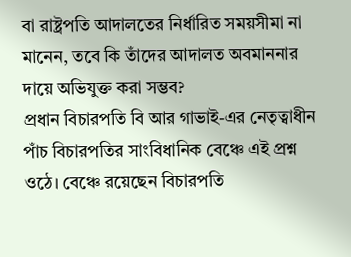বা রাষ্ট্রপতি আদালতের নির্ধারিত সময়সীমা না মানেন, তবে কি তাঁদের আদালত অবমাননার দায়ে অভিযুক্ত করা সম্ভব?
প্রধান বিচারপতি বি আর গাভাই-এর নেতৃত্বাধীন পাঁচ বিচারপতির সাংবিধানিক বেঞ্চে এই প্রশ্ন ওঠে। বেঞ্চে রয়েছেন বিচারপতি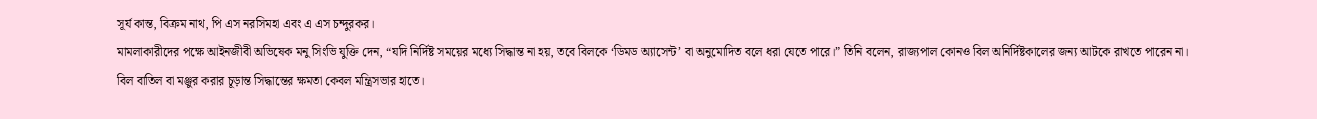সূর্য কান্ত, বিক্রম নাথ, পি এস নরসিমহা এবং এ এস চন্দুরকর।
মামলাকারীদের পক্ষে আইনজীবী অভিষেক মনু সিংভি যুক্তি দেন, “যদি নির্দিষ্ট সময়ের মধ্যে সিদ্ধান্ত না হয়, তবে বিলকে ‘ডিমড অ্যাসেন্ট’ বা অনুমোদিত বলে ধরা যেতে পারে।” তিনি বলেন, রাজ্যপাল কোনও বিল অনির্দিষ্টকালের জন্য আটকে রাখতে পারেন না। বিল বাতিল বা মঞ্জুর করার চূড়ান্ত সিদ্ধান্তের ক্ষমতা কেবল মন্ত্রিসভার হাতে।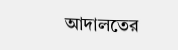আদালতের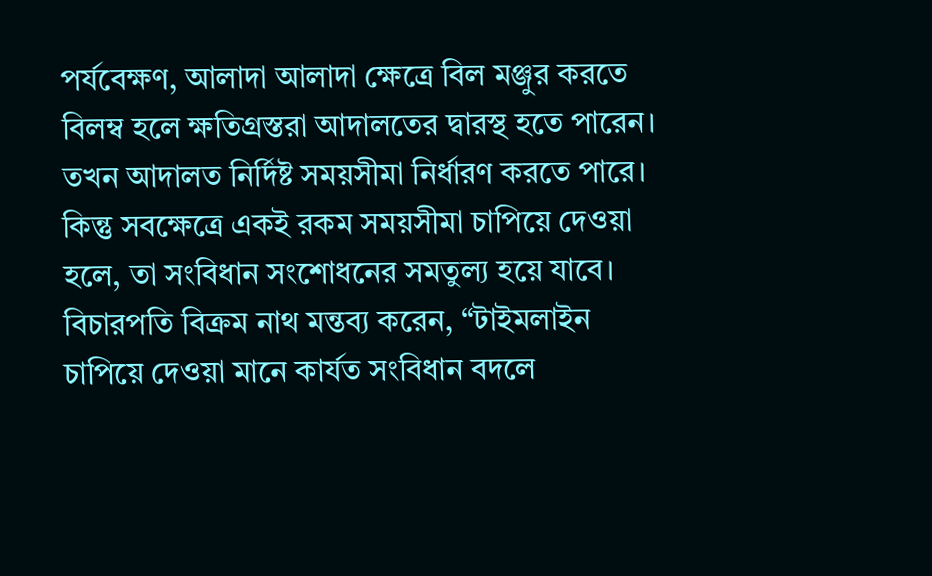পর্যবেক্ষণ, আলাদা আলাদা ক্ষেত্রে বিল মঞ্জুর করতে বিলম্ব হলে ক্ষতিগ্রস্তরা আদালতের দ্বারস্থ হতে পারেন। তখন আদালত নির্দিষ্ট সময়সীমা নির্ধারণ করতে পারে। কিন্তু সবক্ষেত্রে একই রকম সময়সীমা চাপিয়ে দেওয়া হলে, তা সংবিধান সংশোধনের সমতুল্য হয়ে যাবে। বিচারপতি বিক্রম নাথ মন্তব্য করেন, “টাইমলাইন চাপিয়ে দেওয়া মানে কার্যত সংবিধান বদলে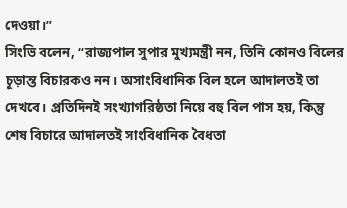দেওয়া।”
সিংভি বলেন, “রাজ্যপাল সুপার মুখ্যমন্ত্রী নন, তিনি কোনও বিলের চূড়ান্ত বিচারকও নন। অসাংবিধানিক বিল হলে আদালতই তা দেখবে। প্রতিদিনই সংখ্যাগরিষ্ঠতা নিয়ে বহু বিল পাস হয়, কিন্তু শেষ বিচারে আদালতই সাংবিধানিক বৈধতা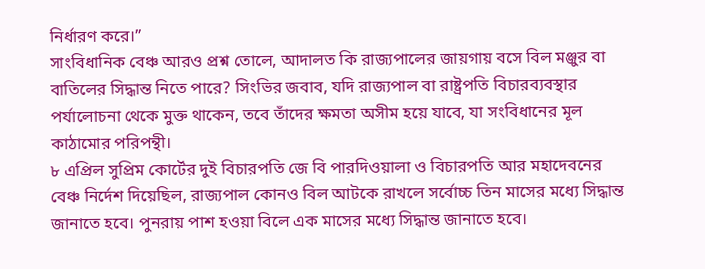নির্ধারণ করে।”
সাংবিধানিক বেঞ্চ আরও প্রশ্ন তোলে, আদালত কি রাজ্যপালের জায়গায় বসে বিল মঞ্জুর বা বাতিলের সিদ্ধান্ত নিতে পারে? সিংভির জবাব, যদি রাজ্যপাল বা রাষ্ট্রপতি বিচারব্যবস্থার পর্যালোচনা থেকে মুক্ত থাকেন, তবে তাঁদের ক্ষমতা অসীম হয়ে যাবে, যা সংবিধানের মূল কাঠামোর পরিপন্থী।
৮ এপ্রিল সুপ্রিম কোর্টের দুই বিচারপতি জে বি পারদিওয়ালা ও বিচারপতি আর মহাদেবনের বেঞ্চ নির্দেশ দিয়েছিল, রাজ্যপাল কোনও বিল আটকে রাখলে সর্বোচ্চ তিন মাসের মধ্যে সিদ্ধান্ত জানাতে হবে। পুনরায় পাশ হওয়া বিলে এক মাসের মধ্যে সিদ্ধান্ত জানাতে হবে।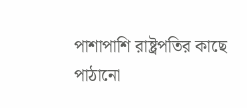পাশাপাশি রাষ্ট্রপতির কাছে পাঠানো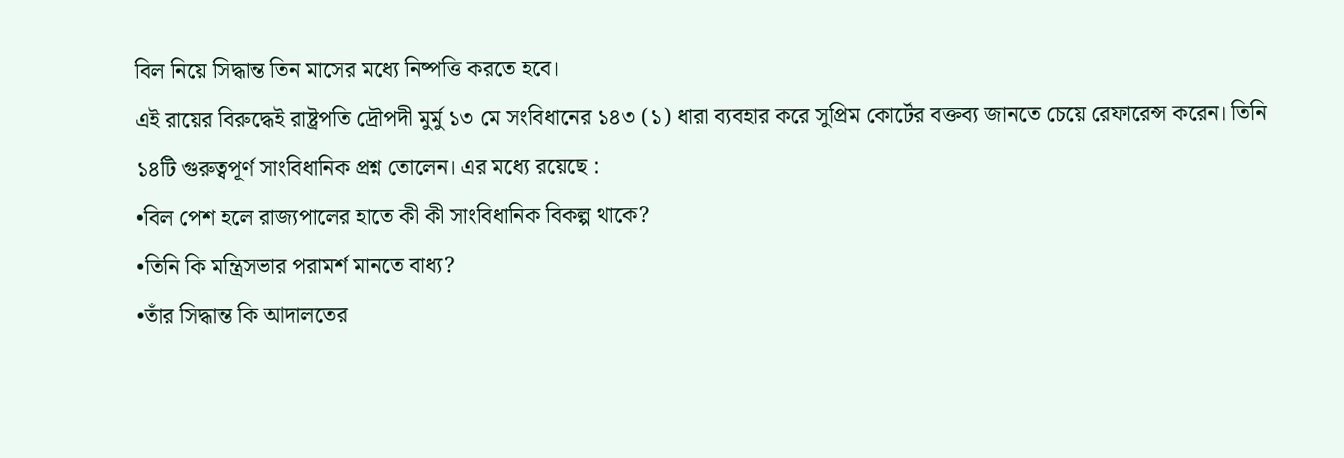বিল নিয়ে সিদ্ধান্ত তিন মাসের মধ্যে নিষ্পত্তি করতে হবে।
এই রায়ের বিরুদ্ধেই রাষ্ট্রপতি দ্রৌপদী মুর্মু ১৩ মে সংবিধানের ১৪৩ (১) ধারা ব্যবহার করে সুপ্রিম কোর্টের বক্তব্য জানতে চেয়ে রেফারেন্স করেন। তিনি ১৪টি গুরুত্বপূর্ণ সাংবিধানিক প্রশ্ন তোলেন। এর মধ্যে রয়েছে :
•বিল পেশ হলে রাজ্যপালের হাতে কী কী সাংবিধানিক বিকল্প থাকে?
•তিনি কি মন্ত্রিসভার পরামর্শ মানতে বাধ্য?
•তাঁর সিদ্ধান্ত কি আদালতের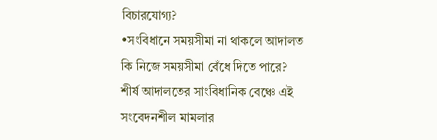বিচারযোগ্য?
•সংবিধানে সময়সীমা না থাকলে আদালত কি নিজে সময়সীমা বেঁধে দিতে পারে?
শীর্ষ আদালতের সাংবিধানিক বেঞ্চে এই সংবেদনশীল মামলার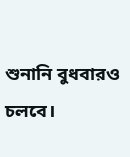শুনানি বুধবারও চলবে।